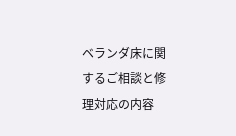ベランダ床に関するご相談と修理対応の内容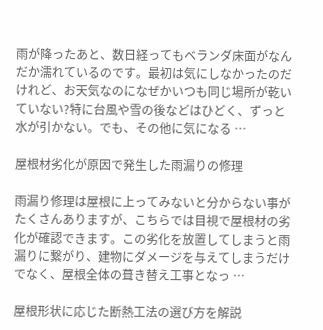雨が降ったあと、数日経ってもベランダ床面がなんだか濡れているのです。最初は気にしなかったのだけれど、お天気なのになぜかいつも同じ場所が乾いていない?特に台風や雪の後などはひどく、ずっと水が引かない。でも、その他に気になる …

屋根材劣化が原因で発生した雨漏りの修理

雨漏り修理は屋根に上ってみないと分からない事がたくさんありますが、こちらでは目視で屋根材の劣化が確認できます。この劣化を放置してしまうと雨漏りに繋がり、建物にダメージを与えてしまうだけでなく、屋根全体の葺き替え工事となっ …

屋根形状に応じた断熱工法の選び方を解説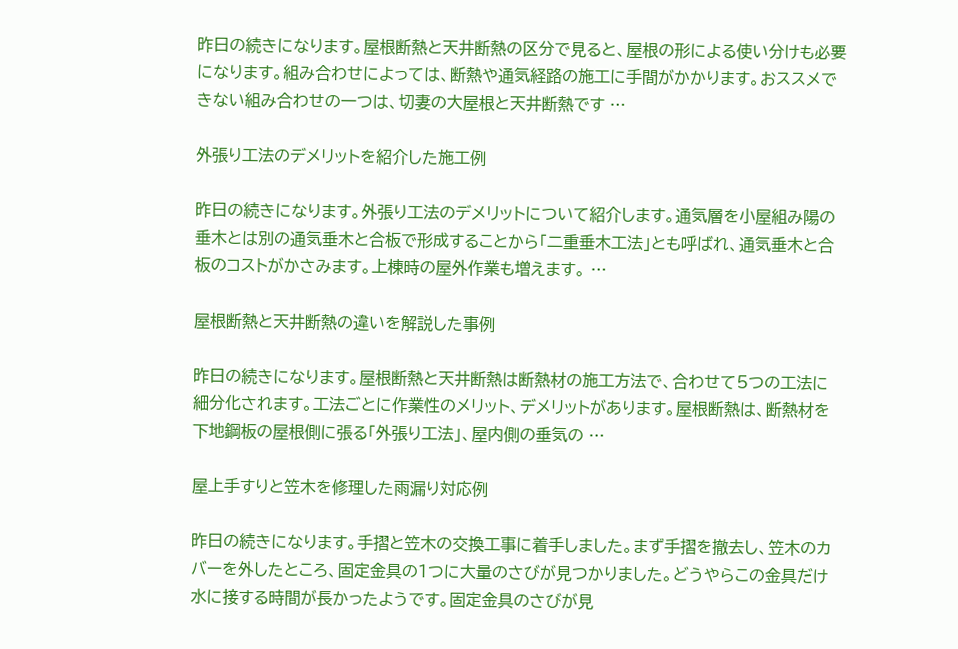昨日の続きになります。屋根断熱と天井断熱の区分で見ると、屋根の形による使い分けも必要になります。組み合わせによっては、断熱や通気経路の施工に手間がかかります。おススメできない組み合わせの一つは、切妻の大屋根と天井断熱です …

外張り工法のデメリットを紹介した施工例

昨日の続きになります。外張り工法のデメリットについて紹介します。通気層を小屋組み陽の垂木とは別の通気垂木と合板で形成することから「二重垂木工法」とも呼ばれ、通気垂木と合板のコストがかさみます。上棟時の屋外作業も増えます。 …

屋根断熱と天井断熱の違いを解説した事例

昨日の続きになります。屋根断熱と天井断熱は断熱材の施工方法で、合わせて5つの工法に細分化されます。工法ごとに作業性のメリット、デメリットがあります。屋根断熱は、断熱材を下地鋼板の屋根側に張る「外張り工法」、屋内側の垂気の …

屋上手すりと笠木を修理した雨漏り対応例

昨日の続きになります。手摺と笠木の交換工事に着手しました。まず手摺を撤去し、笠木のカバーを外したところ、固定金具の1つに大量のさびが見つかりました。どうやらこの金具だけ水に接する時間が長かったようです。固定金具のさびが見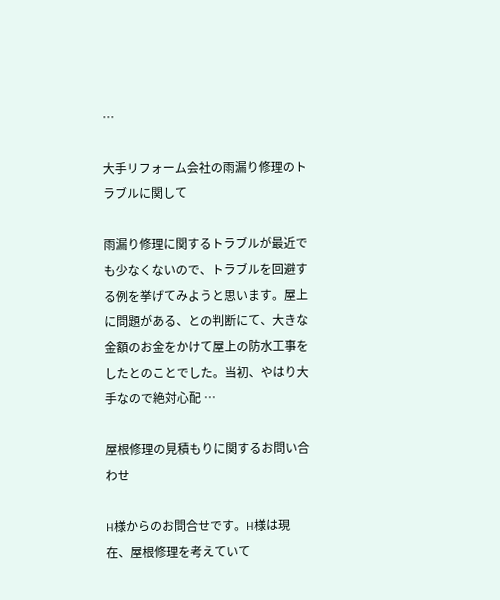…

大手リフォーム会社の雨漏り修理のトラブルに関して

雨漏り修理に関するトラブルが最近でも少なくないので、トラブルを回避する例を挙げてみようと思います。屋上に問題がある、との判断にて、大きな金額のお金をかけて屋上の防水工事をしたとのことでした。当初、やはり大手なので絶対心配 …

屋根修理の見積もりに関するお問い合わせ

H様からのお問合せです。H様は現在、屋根修理を考えていて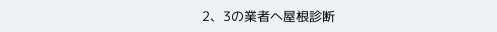2、3の業者へ屋根診断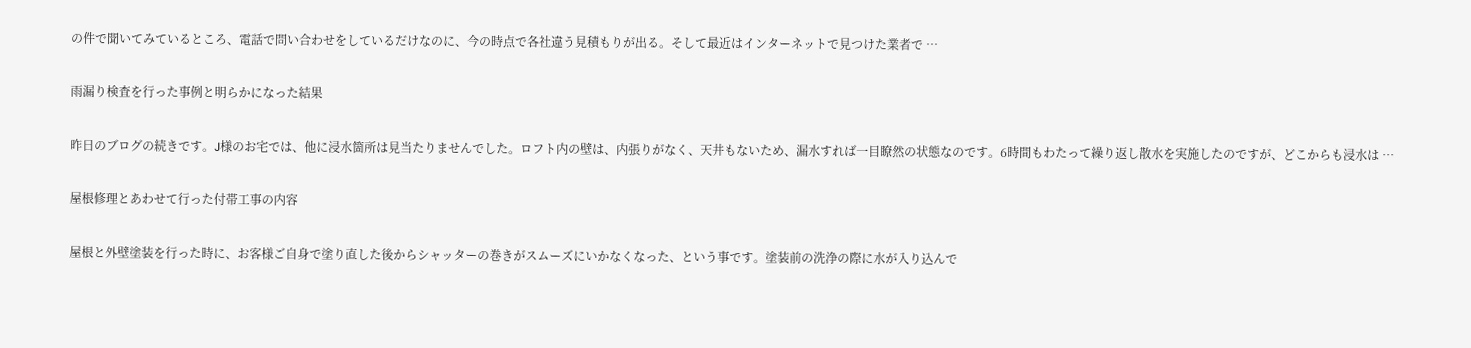の件で聞いてみているところ、電話で問い合わせをしているだけなのに、今の時点で各社違う見積もりが出る。そして最近はインターネットで見つけた業者で …

雨漏り検査を行った事例と明らかになった結果

昨日のブログの続きです。J様のお宅では、他に浸水箇所は見当たりませんでした。ロフト内の壁は、内張りがなく、天井もないため、漏水すれば一目瞭然の状態なのです。6時間もわたって繰り返し散水を実施したのですが、どこからも浸水は …

屋根修理とあわせて行った付帯工事の内容

屋根と外壁塗装を行った時に、お客様ご自身で塗り直した後からシャッターの巻きがスムーズにいかなくなった、という事です。塗装前の洗浄の際に水が入り込んで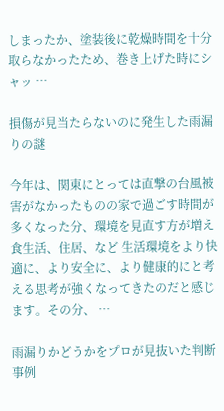しまったか、塗装後に乾燥時間を十分取らなかったため、巻き上げた時にシャッ …

損傷が見当たらないのに発生した雨漏りの謎

今年は、関東にとっては直撃の台風被害がなかったものの家で過ごす時間が多くなった分、環境を見直す方が増え食生活、住居、など 生活環境をより快適に、より安全に、より健康的にと考える思考が強くなってきたのだと感じます。その分、 …

雨漏りかどうかをプロが見抜いた判断事例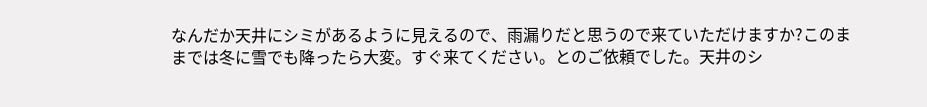なんだか天井にシミがあるように見えるので、雨漏りだと思うので来ていただけますか?このままでは冬に雪でも降ったら大変。すぐ来てください。とのご依頼でした。天井のシ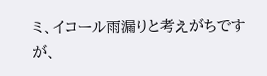ミ、イコール雨漏りと考えがちですが、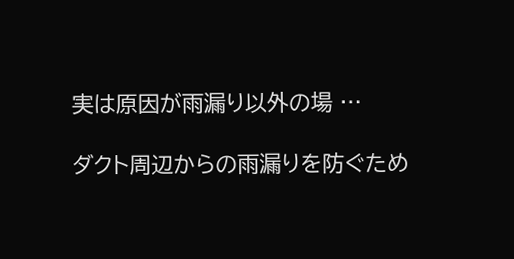実は原因が雨漏り以外の場 …

ダクト周辺からの雨漏りを防ぐため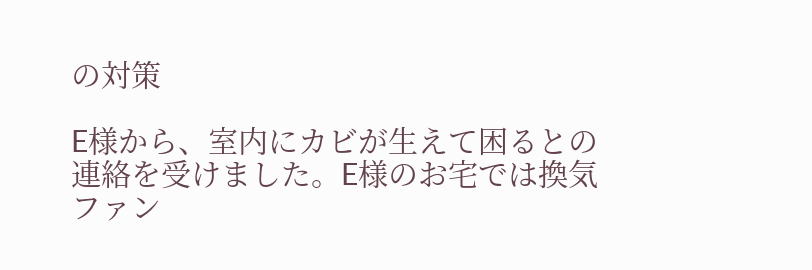の対策

E様から、室内にカビが生えて困るとの連絡を受けました。E様のお宅では換気ファン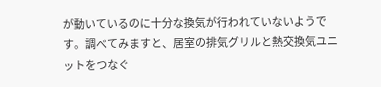が動いているのに十分な換気が行われていないようです。調べてみますと、居室の排気グリルと熱交換気ユニットをつなぐ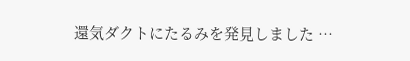還気ダクトにたるみを発見しました …